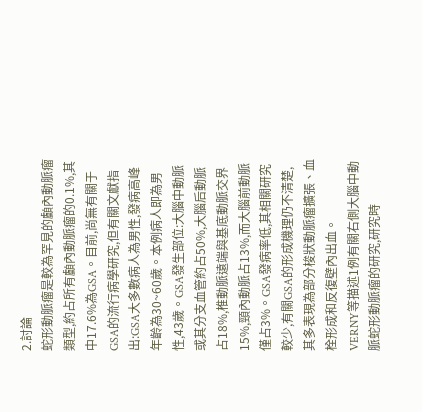2.討論
蛇形動脈瘤是較為罕見的顱內動脈瘤類型,約占所有顱內動脈瘤的0.1%,其中17.6%為GSA。目前,尚無有關于GSA的流行病學研究,但有關文獻指出:GSA大多數病人為男性,發病高峰年齡為30~60歲。本例病人即為男性,43歲。GSA發生部位:大腦中動脈或其分支血管約占50%,大腦后動脈占18%,椎動脈遠端與基底動脈交界15%,頸內動脈占13%,而大腦前動脈僅占3%。GSA發病率低,其相關研究較少,有關GSA的形成機理仍不清楚,其多表現為部分梭狀動脈瘤擴張、血栓形成和反復壁內出血。
VERNY等描述1例有關右側大腦中動脈蛇形動脈瘤的研究,研究時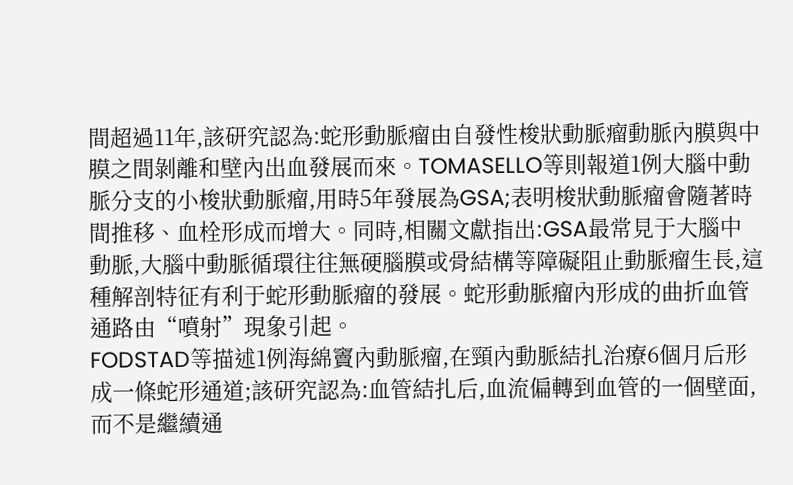間超過11年,該研究認為:蛇形動脈瘤由自發性梭狀動脈瘤動脈內膜與中膜之間剝離和壁內出血發展而來。TOMASELLO等則報道1例大腦中動脈分支的小梭狀動脈瘤,用時5年發展為GSA;表明梭狀動脈瘤會隨著時間推移、血栓形成而增大。同時,相關文獻指出:GSA最常見于大腦中動脈,大腦中動脈循環往往無硬腦膜或骨結構等障礙阻止動脈瘤生長,這種解剖特征有利于蛇形動脈瘤的發展。蛇形動脈瘤內形成的曲折血管通路由“噴射”現象引起。
FODSTAD等描述1例海綿竇內動脈瘤,在頸內動脈結扎治療6個月后形成一條蛇形通道;該研究認為:血管結扎后,血流偏轉到血管的一個壁面,而不是繼續通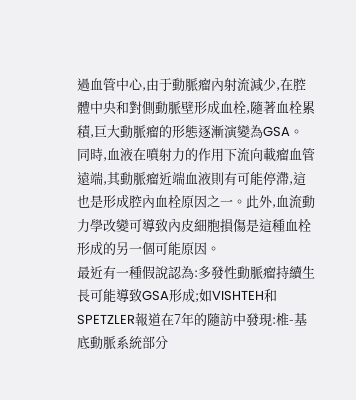過血管中心,由于動脈瘤內射流減少,在腔體中央和對側動脈壁形成血栓,隨著血栓累積,巨大動脈瘤的形態逐漸演變為GSA。同時,血液在噴射力的作用下流向載瘤血管遠端,其動脈瘤近端血液則有可能停滯,這也是形成腔內血栓原因之一。此外,血流動力學改變可導致內皮細胞損傷是這種血栓形成的另一個可能原因。
最近有一種假說認為:多發性動脈瘤持續生長可能導致GSA形成;如VISHTEH和SPETZLER報道在7年的隨訪中發現:椎-基底動脈系統部分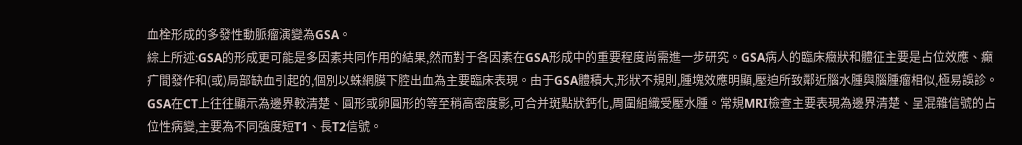血栓形成的多發性動脈瘤演變為GSA。
綜上所述:GSA的形成更可能是多因素共同作用的結果,然而對于各因素在GSA形成中的重要程度尚需進一步研究。GSA病人的臨床癥狀和體征主要是占位效應、癲疒間發作和(或)局部缺血引起的,個別以蛛網膜下腔出血為主要臨床表現。由于GSA體積大,形狀不規則,腫塊效應明顯,壓迫所致鄰近腦水腫與腦腫瘤相似,極易誤診。GSA在CT上往往顯示為邊界較清楚、圓形或卵圓形的等至稍高密度影,可合并斑點狀鈣化,周圍組織受壓水腫。常規MRI檢查主要表現為邊界清楚、呈混雜信號的占位性病變,主要為不同強度短T1、長T2信號。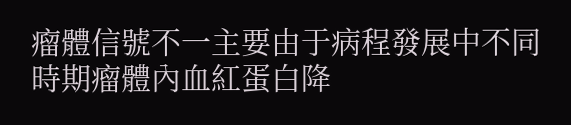瘤體信號不一主要由于病程發展中不同時期瘤體內血紅蛋白降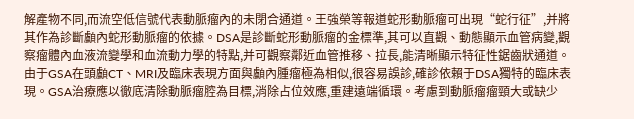解產物不同,而流空低信號代表動脈瘤內的未閉合通道。王強榮等報道蛇形動脈瘤可出現“蛇行征”,并將其作為診斷顱內蛇形動脈瘤的依據。DSA是診斷蛇形動脈瘤的金標準,其可以直觀、動態顯示血管病變,觀察瘤體內血液流變學和血流動力學的特點,并可觀察鄰近血管推移、拉長,能清晰顯示特征性鋸齒狀通道。
由于GSA在頭顱CT、MRI及臨床表現方面與顱內腫瘤極為相似,很容易誤診,確診依賴于DSA獨特的臨床表現。GSA治療應以徹底清除動脈瘤腔為目標,消除占位效應,重建遠端循環。考慮到動脈瘤瘤頸大或缺少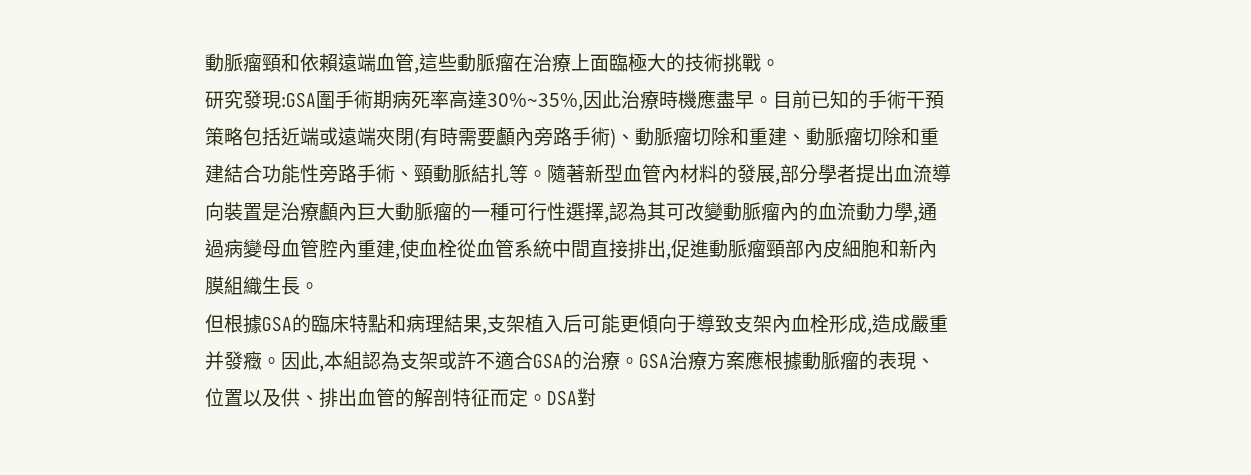動脈瘤頸和依賴遠端血管,這些動脈瘤在治療上面臨極大的技術挑戰。
研究發現:GSA圍手術期病死率高達30%~35%,因此治療時機應盡早。目前已知的手術干預策略包括近端或遠端夾閉(有時需要顱內旁路手術)、動脈瘤切除和重建、動脈瘤切除和重建結合功能性旁路手術、頸動脈結扎等。隨著新型血管內材料的發展,部分學者提出血流導向裝置是治療顱內巨大動脈瘤的一種可行性選擇,認為其可改變動脈瘤內的血流動力學,通過病變母血管腔內重建,使血栓從血管系統中間直接排出,促進動脈瘤頸部內皮細胞和新內膜組織生長。
但根據GSA的臨床特點和病理結果,支架植入后可能更傾向于導致支架內血栓形成,造成嚴重并發癥。因此,本組認為支架或許不適合GSA的治療。GSA治療方案應根據動脈瘤的表現、位置以及供、排出血管的解剖特征而定。DSA對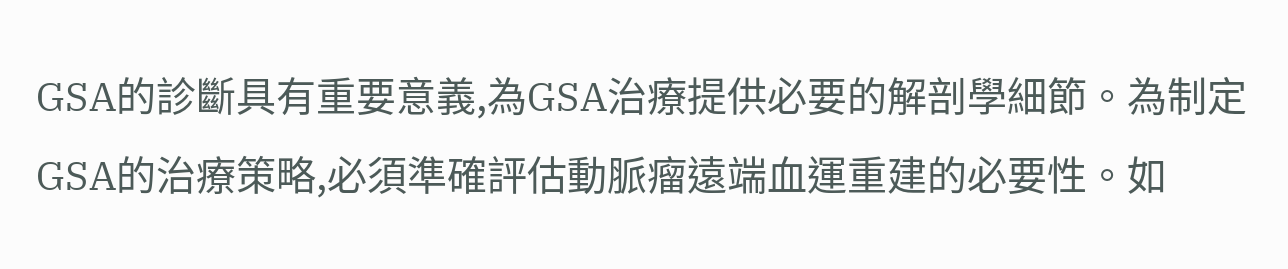GSA的診斷具有重要意義,為GSA治療提供必要的解剖學細節。為制定GSA的治療策略,必須準確評估動脈瘤遠端血運重建的必要性。如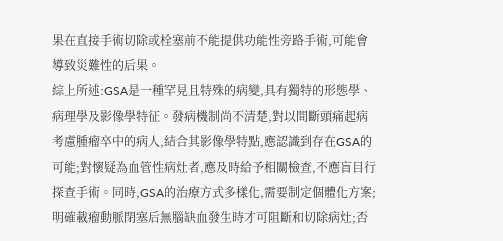果在直接手術切除或栓塞前不能提供功能性旁路手術,可能會導致災難性的后果。
綜上所述:GSA是一種罕見且特殊的病變,具有獨特的形態學、病理學及影像學特征。發病機制尚不清楚,對以間斷頭痛起病考慮腫瘤卒中的病人,結合其影像學特點,應認識到存在GSA的可能;對懷疑為血管性病灶者,應及時給予相關檢查,不應盲目行探查手術。同時,GSA的治療方式多樣化,需要制定個體化方案;明確載瘤動脈閉塞后無腦缺血發生時才可阻斷和切除病灶;否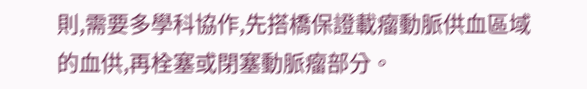則,需要多學科協作,先搭橋保證載瘤動脈供血區域的血供,再栓塞或閉塞動脈瘤部分。